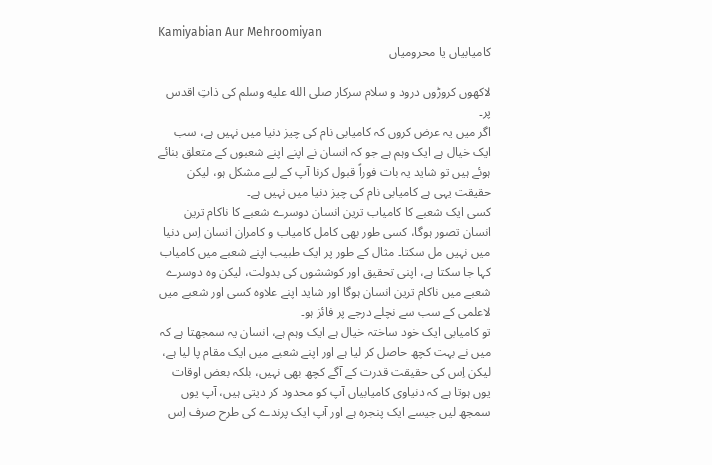Kamiyabian Aur Mehroomiyan
کامیابیاں یا محرومیاں

لاکھوں کروڑوں درود و سلام سرکار صلى الله عليه وسلم کی ذاتِ اقدس پر۔
اگر میں یہ عرض کروں کہ کامیابی نام کی چیز دنیا میں نہیں ہے، سب ایک خیال ہے ایک وہم ہے جو کہ انسان نے اپنے اپنے شعبوں کے متعلق بنائے ہوئے ہیں تو شاید یہ بات فوراً قبول کرنا آپ کے لیے مشکل ہو، لیکن حقیقت یہی ہے کامیابی نام کی چیز دنیا میں نہیں ہے۔
کسی ایک شعبے کا کامیاب ترین انسان دوسرے شعبے کا ناکام ترین انسان تصور ہوگا، کسی طور بھی کامل کامیاب و کامران انسان اِس دنیا میں نہیں مل سکتا۔ مثال کے طور پر ایک طبیب اپنے شعبے میں کامیاب کہا جا سکتا ہے، اپنی تحقیق اور کوششوں کی بدولت، لیکن وہ دوسرے شعبے میں ناکام ترین انسان ہوگا اور شاید اپنے علاوہ کسی اور شعبے میں لاعلمی کے سب سے نچلے درجے پر فائز ہو۔
تو کامیابی ایک خود ساختہ خیال ہے ایک وہم ہے، انسان یہ سمجھتا ہے کہ میں نے بہت کچھ حاصل کر لیا ہے اور اپنے شعبے میں ایک مقام پا لیا ہے، لیکن اِس کی حقیقت قدرت کے آگے کچھ بھی نہیں، بلکہ بعض اوقات یوں ہوتا ہے کہ دنیاوی کامیابیاں آپ کو محدود کر دیتی ہیں، آپ یوں سمجھ لیں جیسے ایک پنجرہ ہے اور آپ ایک پرندے کی طرح صرف اِس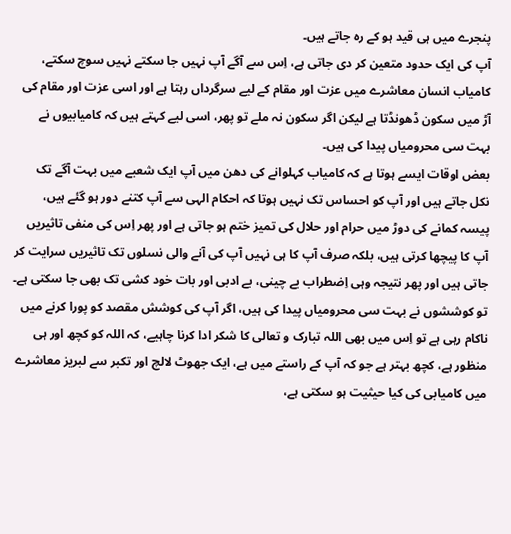پنجرے میں ہی قید ہو کے رہ جاتے ہیں۔
آپ کی ایک حدود متعین کر دی جاتی ہے، اِس سے آگے آپ نہیں جا سکتے نہیں سوچ سکتے، کامیاب انسان معاشرے میں عزت اور مقام کے لیے سرگرداں رہتا ہے اور اسی عزت اور مقام کی آڑ میں سکون ڈھونڈتا ہے لیکن اگر سکون نہ ملے تو پھر، اسی لیے کہتے ہیں کہ کامیابیوں نے بہت سی محرومیاں پیدا کی ہیں۔
بعض اوقات ایسے ہوتا ہے کہ کامیاب کہلوانے کی دھن میں آپ ایک شعبے میں بہت آگے تک نکل جاتے ہیں اور آپ کو احساس تک نہیں ہوتا کہ احکام الہی سے آپ کتنے دور ہو گئے ہیں، پیسہ کمانے کی دوڑ میں حرام اور حلال کی تمیز ختم ہو جاتی ہے اور پھر اِس کی منفی تاثیریں آپ کا پیچھا کرتی ہیں، بلکہ صرف آپ کا ہی نہیں آپ کی آنے والی نسلوں تک تاثیریں سرایت کر جاتی ہیں اور پھر نتیجہ وہی اِضطراب بے چینی، بے ادبی اور بات خود کشی تک بھی جا سکتی ہے۔
تو کوششوں نے بہت سی محرومیاں پیدا کی ہیں، اگر آپ کی کوشش مقصد کو پورا کرنے میں ناکام رہی ہے تو اِس میں بھی اللہ تبارک و تعالی کا شکر ادا کرنا چاہیے، کہ اللہ کو کچھ اور ہی منظور ہے، کچھ بہتر ہے جو کہ آپ کے راستے میں ہے، ایک جھوٹ لالچ اور تکبر سے لبریز معاشرے میں کامیابی کی کیا حیثیت ہو سکتی ہے،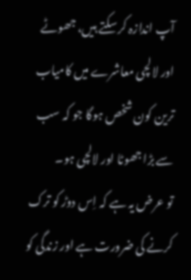آپ اندازہ کر سکتے ہیں، جھوٹے اور لالچی معاشرے میں کامیاب ترین کون شخص ہوگا جو کہ سب سے بڑا جھوٹا اور لالچی ہو۔
تو عرض یہ ہے کہ اِس دوڑ کو ترک کرنے کی ضرورت ہے اور زندگی کو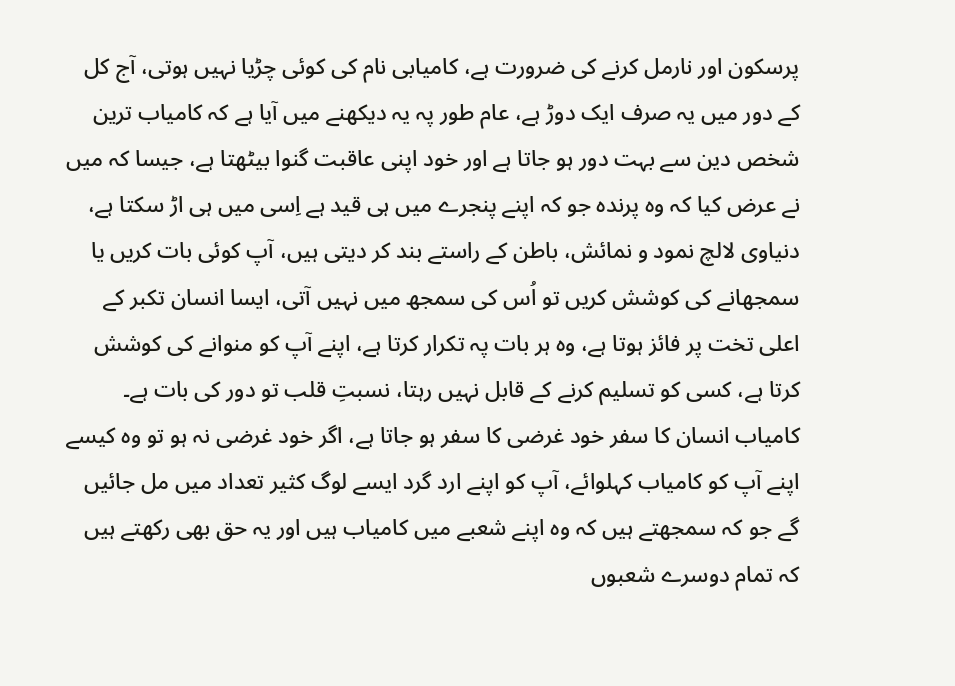پرسکون اور نارمل کرنے کی ضرورت ہے، کامیابی نام کی کوئی چڑیا نہیں ہوتی، آج کل کے دور میں یہ صرف ایک دوڑ ہے، عام طور پہ یہ دیکھنے میں آیا ہے کہ کامیاب ترین شخص دین سے بہت دور ہو جاتا ہے اور خود اپنی عاقبت گنوا بیٹھتا ہے، جیسا کہ میں نے عرض کیا کہ وہ پرندہ جو کہ اپنے پنجرے میں ہی قید ہے اِسی میں ہی اڑ سکتا ہے، دنیاوی لالچ نمود و نمائش، باطن کے راستے بند کر دیتی ہیں، آپ کوئی بات کریں یا سمجھانے کی کوشش کریں تو اُس کی سمجھ میں نہیں آتی، ایسا انسان تکبر کے اعلی تخت پر فائز ہوتا ہے، وہ ہر بات پہ تکرار کرتا ہے، اپنے آپ کو منوانے کی کوشش کرتا ہے، کسی کو تسلیم کرنے کے قابل نہیں رہتا، نسبتِ قلب تو دور کی بات ہے۔
کامیاب انسان کا سفر خود غرضی کا سفر ہو جاتا ہے، اگر خود غرضی نہ ہو تو وہ کیسے اپنے آپ کو کامیاب کہلوائے، آپ کو اپنے ارد گرد ایسے لوگ کثیر تعداد میں مل جائیں گے جو کہ سمجھتے ہیں کہ وہ اپنے شعبے میں کامیاب ہیں اور یہ حق بھی رکھتے ہیں کہ تمام دوسرے شعبوں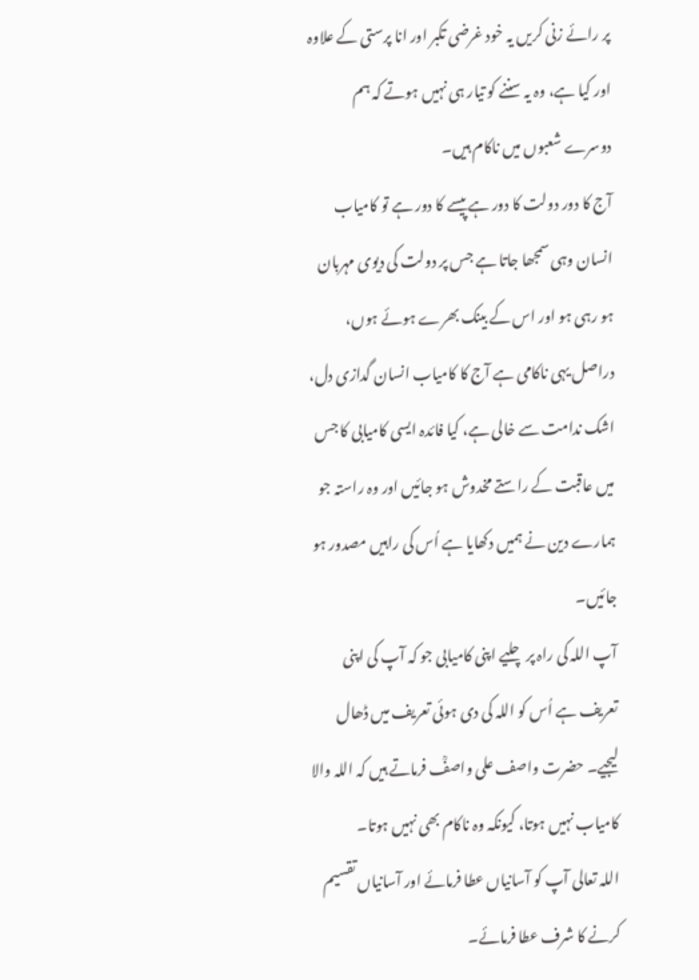پر رائے زنی کریں یہ خود غرضی تکبر اور انا پرستی کے علاوہ اور کیا ہے، وہ یہ سننے کو تیار ہی نہیں ہوتے کہ ہم دوسرے شعبوں میں ناکام ہیں۔
آج کا دور دولت کا دور ہے پیسے کا دور ہے تو کامیاب انسان وہی سمجھا جاتا ہے جس پر دولت کی دیوی مہربان ہو رہی ہو اور اس کے بینک بھرے ہوئے ہوں، دراصل یہی ناکامی ہے آج کا کامیاب انسان گدازی دل، اشک ندامت سے خالی ہے، کیا فائدہ ایسی کامیابی کا جس میں عاقبت کے راستے مخدوش ہو جائیں اور وہ راستہ جو ہمارے دین نے ہمیں دکھایا ہے اُس کی راہیں مصدور ہو جائیں۔
آپ اللہ کی راہ پر چلیے اپنی کامیابی جو کہ آپ کی اپنی تعریف ہے اُس کو اللہ کی دی ہوئی تعریف میں ڈھال لیجیے۔ حضرت واصف علی واصفؒ فرماتے ہیں کہ اللہ والا کامیاب نہیں ہوتا، کیونکہ وہ ناکام بھی نہیں ہوتا۔
اللہ تعالی آپ کو آسانیاں عطا فرمائے اور آسانیاں تقسیم کرنے کا شرف عطا فرمائے۔